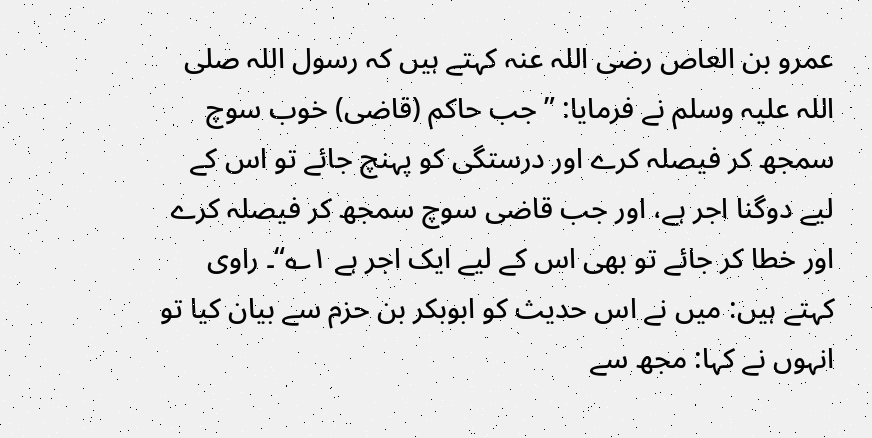عمرو بن العاص رضی اللہ عنہ کہتے ہیں کہ رسول اللہ صلی اللہ علیہ وسلم نے فرمایا: ”جب حاکم (قاضی) خوب سوچ سمجھ کر فیصلہ کرے اور درستگی کو پہنچ جائے تو اس کے لیے دوگنا اجر ہے، اور جب قاضی سوچ سمجھ کر فیصلہ کرے اور خطا کر جائے تو بھی اس کے لیے ایک اجر ہے ۱؎“۔ راوی کہتے ہیں: میں نے اس حدیث کو ابوبکر بن حزم سے بیان کیا تو انہوں نے کہا: مجھ سے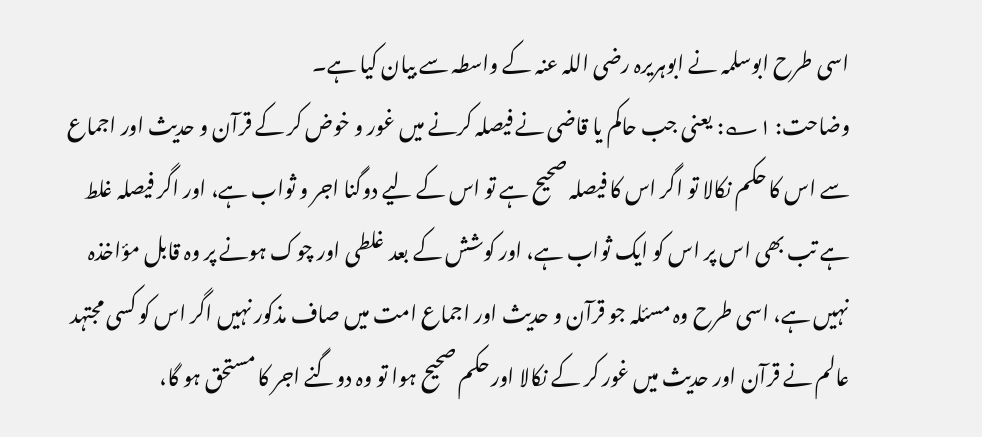اسی طرح ابوسلمہ نے ابوہریرہ رضی اللہ عنہ کے واسطہ سے بیان کیا ہے۔
وضاحت: ۱؎: یعنی جب حاکم یا قاضی نے فیصلہ کرنے میں غور و خوض کر کے قرآن و حدیث اور اجماع سے اس کا حکم نکالا تو اگر اس کا فیصلہ صحیح ہے تو اس کے لیے دوگنا اجر و ثواب ہے، اور اگر فیصلہ غلط ہے تب بھی اس پر اس کو ایک ثواب ہے، اور کوشش کے بعد غلطی اور چوک ہونے پر وہ قابل مؤاخذہ نہیں ہے، اسی طرح وہ مسئلہ جو قرآن و حدیث اور اجماع امت میں صاف مذکور نہیں اگر اس کو کسی مجتہد عالم نے قرآن اور حدیث میں غور کر کے نکالا اور حکم صحیح ہوا تو وہ دوگنے اجر کا مستحق ہو گا،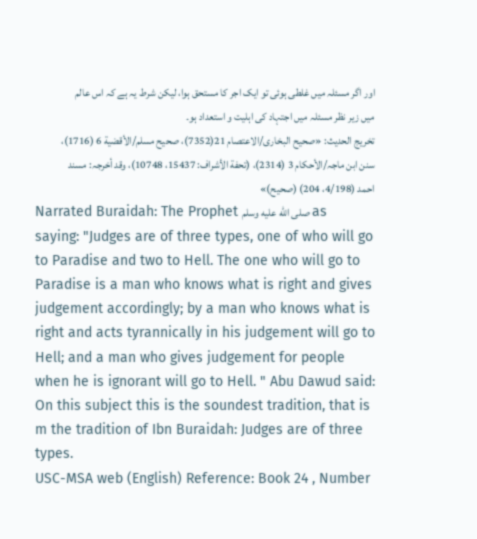اور اگر مسئلہ میں غلطی ہوئی تو ایک اجر کا مستحق ہوا، لیکن شرط یہ ہے کہ اس عالم میں زیر نظر مسئلہ میں اجتہاد کی اہلیت و استعداد ہو۔
تخریج الحدیث: «صحیح البخاری/الاعتصام 21(7352)، صحیح مسلم/الأقضیة 6 (1716)، سنن ابن ماجہ/الأحکام 3 (2314)، (تحفة الأشراف: 15437، 10748)، وقد أخرجہ: مسند احمد (4/198، 204) (صحیح)»
Narrated Buraidah: The Prophet صلى الله عليه وسلم as saying: "Judges are of three types, one of who will go to Paradise and two to Hell. The one who will go to Paradise is a man who knows what is right and gives judgement accordingly; by a man who knows what is right and acts tyrannically in his judgement will go to Hell; and a man who gives judgement for people when he is ignorant will go to Hell. " Abu Dawud said: On this subject this is the soundest tradition, that is m the tradition of Ibn Buraidah: Judges are of three types.
USC-MSA web (English) Reference: Book 24 , Number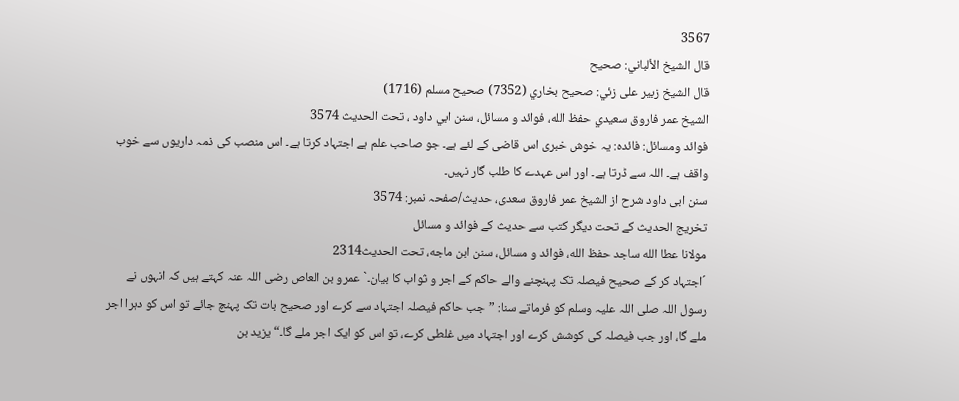3567
قال الشيخ الألباني: صحيح
قال الشيخ زبير على زئي: صحيح بخاري (7352) صحيح مسلم (1716)
الشيخ عمر فاروق سعيدي حفظ الله، فوائد و مسائل، سنن ابي داود ، تحت الحديث 3574
فوائد ومسائل: فائدہ: یہ خوش خبری اس قاضی کے لئے ہے۔ جو صاحب علم ہے اجتہاد کرتا ہے۔ اس منصب کی ذمہ داریوں سے خوب واقف ہے۔ اللہ سے ڈرتا ہے۔ اور اس عہدے کا طلب گار نہیں۔
سنن ابی داود شرح از الشیخ عمر فاروق سعدی، حدیث/صفحہ نمبر: 3574
تخریج الحدیث کے تحت دیگر کتب سے حدیث کے فوائد و مسائل
مولانا عطا الله ساجد حفظ الله، فوائد و مسائل، سنن ابن ماجه، تحت الحديث2314
´اجتہاد کر کے صحیح فیصلہ تک پہنچنے والے حاکم کے اجر و ثواب کا بیان۔` عمرو بن العاص رضی اللہ عنہ کہتے ہیں کہ انہوں نے رسول اللہ صلی اللہ علیہ وسلم کو فرماتے سنا: ”جب حاکم فیصلہ اجتہاد سے کرے اور صحیح بات تک پہنچ جائے تو اس کو دہرا اجر ملے گا، اور جب فیصلہ کی کوشش کرے اور اجتہاد میں غلطی کرے، تو اس کو ایک اجر ملے گا۔“ یزید بن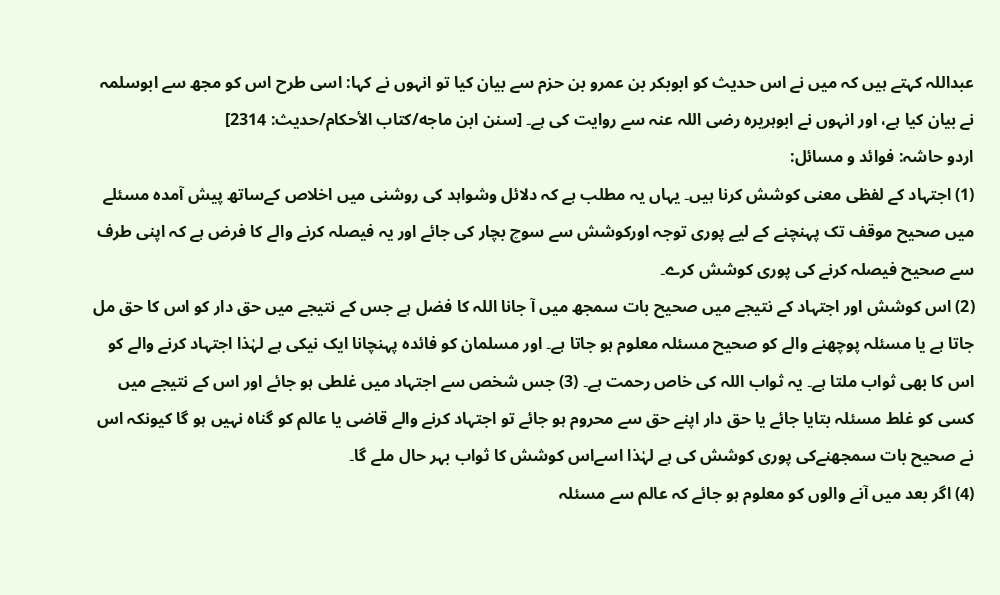عبداللہ کہتے ہیں کہ میں نے اس حدیث کو ابوبکر بن عمرو بن حزم سے بیان کیا تو انہوں نے کہا: اسی طرح اس کو مجھ سے ابوسلمہ نے بیان کیا ہے، اور انہوں نے ابوہریرہ رضی اللہ عنہ سے روایت کی ہے۔ [سنن ابن ماجه/كتاب الأحكام/حدیث: 2314]
اردو حاشہ: فوائد و مسائل:
(1) اجتہاد کے لفظی معنی کوشش کرنا ہیں۔ یہاں یہ مطلب ہے کہ دلائل وشواہد کی روشنی میں اخلاص کےساتھ پیش آمدہ مسئلے میں صحیح موقف تک پہنچنے کے لیے پوری توجہ اورکوشش سے سوچ بچار کی جائے اور یہ فیصلہ کرنے والے کا فرض ہے کہ اپنی طرف سے صحیح فیصلہ کرنے کی پوری کوشش کرے۔
(2) اس کوشش اور اجتہاد کے نتیجے میں صحیح بات سمجھ میں آ جانا اللہ کا فضل ہے جس کے نتیجے میں حق دار کو اس کا حق مل جاتا ہے یا مسئلہ پوچھنے والے کو صحیح مسئلہ معلوم ہو جاتا ہے۔ اور مسلمان کو فائدہ پہنچانا ایک نیکی ہے لہٰذا اجتہاد کرنے والے کو اس کا بھی ثواب ملتا ہے۔ یہ ثواب اللہ کی خاص رحمت ہے۔ (3) جس شخص سے اجتہاد میں غلطی ہو جائے اور اس کے نتیجے میں کسی کو غلط مسئلہ بتایا جائے یا حق دار اپنے حق سے محروم ہو جائے تو اجتہاد کرنے والے قاضی یا عالم کو گناہ نہیں ہو گا کیونکہ اس نے صحیح بات سمجھنےکی پوری کوشش کی ہے لہٰذا اسےاس کوشش کا ثواب بہر حال ملے گا۔
(4) اگر بعد میں آنے والوں کو معلوم ہو جائے کہ عالم سے مسئلہ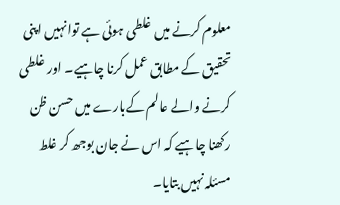معلوم کرنے میں غلطی ہوئی ہے توانہیں اپنی تحقیق کے مطابق عمل کرنا چاہیے۔ اور غلطی کرنے والے عالم کےبارے میں حسن ظن رکھنا چاہیے کہ اس نے جان بوجھ کر غلط مسئلہ نہیں بتایا۔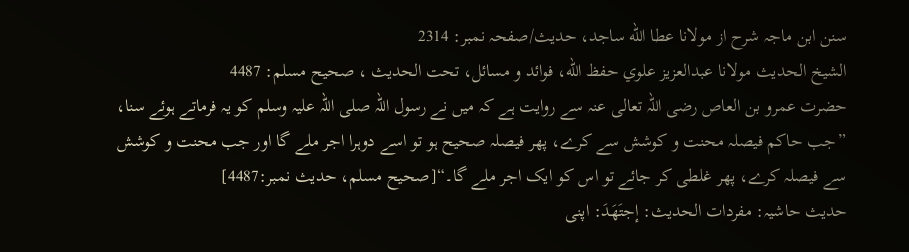سنن ابن ماجہ شرح از مولانا عطا الله ساجد، حدیث/صفحہ نمبر: 2314
الشيخ الحديث مولانا عبدالعزيز علوي حفظ الله، فوائد و مسائل، تحت الحديث ، صحيح مسلم: 4487
حضرت عمرو بن العاص رضی اللہ تعالی عنہ سے روایت ہے کہ میں نے رسول اللہ صلی اللہ علیہ وسلم کو یہ فرماتے ہوئے سنا، ”جب حاکم فیصلہ محنت و کوشش سے کرے، پھر فیصلہ صحیح ہو تو اسے دوہرا اجر ملے گا اور جب محنت و کوشش سے فیصلہ کرے، پھر غلطی کر جائے تو اس کو ایک اجر ملے گا۔“[صحيح مسلم، حديث نمبر:4487]
حدیث حاشیہ: مفردات الحدیث: إجتَهَدَ: اپنی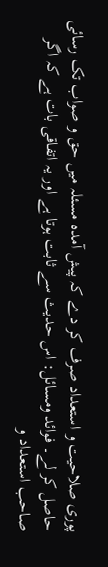پوری صلاحیت و استعداد صرف کر دے کہ پیش آمدہ مسئلہ میں حق و صواب تک رسائی حاصل کر لے۔ فوائد ومسائل: اس حدیث سے ثابت ہوتا ہے اور یہ اتفاقی بات ہے کہ اگر صاحب استعداد و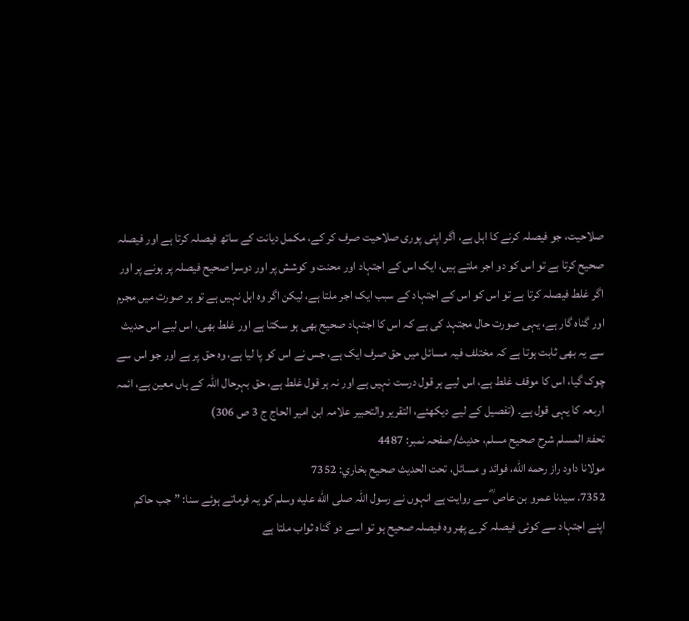صلاحیت، جو فیصلہ کرنے کا اہل ہے، اگر اپنی پوری صلاحیت صرف کر کے، مکمل دیانت کے ساتھ فیصلہ کرتا ہے اور فیصلہ صحیح کرتا ہے تو اس کو دو اجر ملتے ہیں، ایک اس کے اجتہاد اور محنت و کوشش پر اور دوسرا صحیح فیصلہ پر ہونے پر اور اگر غلط فیصلہ کرتا ہے تو اس کو اس کے اجتہاد کے سبب ایک اجر ملتا ہے، لیکن اگر وہ اہل نہیں ہے تو ہر صورت میں مجرم اور گناہ گار ہے، یہی صورت حال مجتہد کی ہے کہ اس کا اجتہاد صحیح بھی ہو سکتا ہے اور غلط بھی، اس لیے اس حدیث سے یہ بھی ثابت ہوتا ہے کہ مختلف فیہ مسائل میں حق صرف ایک ہے، جس نے اس کو پا لیا ہے، وہ حق پر ہے اور جو اس سے چوک گیا، اس کا موقف غلط ہے، اس لیے ہر قول درست نہیں ہے اور نہ ہر قول غلط ہے، حق بہرحال اللہ کے ہاں معین ہے، ائمہ اربعہ کا یہی قول ہے۔ (تفصیل کے لیے دیکھئے، التقریر والتحبیر علامہ ابن امیر الحاج ج 3 ص 306)
تحفۃ المسلم شرح صحیح مسلم، حدیث/صفحہ نمبر: 4487
مولانا داود راز رحمه الله، فوائد و مسائل، تحت الحديث صحيح بخاري: 7352
7352. سیدنا عمرو بن عاص ؓ سے روایت ہے انہوں نے رسول اللہ صلى الله عليه وسلم کو یہ فرماتے ہوئے سنا: ”جب حاکم اپنے اجتہاد سے کوئی فیصلہ کرے پھر وہ فیصلہ صحیح ہو تو اسے دو گناہ ثواب ملتا ہے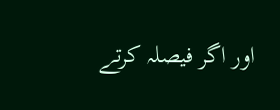اور اگر فیصلہ کرتے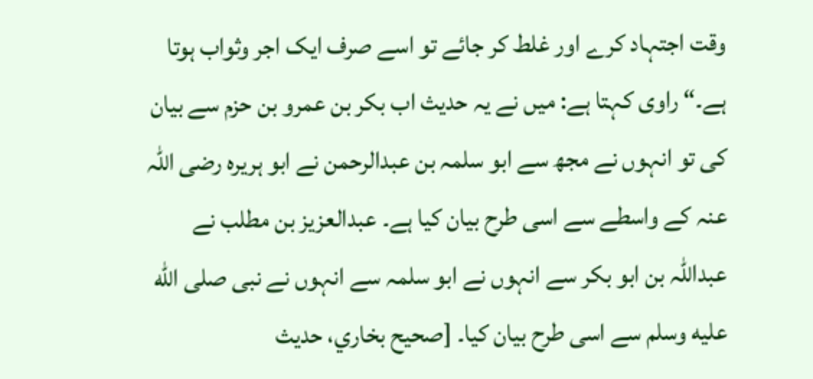وقت اجتہاد کرے اور غلط کر جائے تو اسے صرف ایک اجر وثواب ہوتا ہے۔“ راوی کہتا ہے: میں نے یہ حدیث اب بکر بن عمرو بن حزم سے بیان کی تو انہوں نے مجھ سے ابو سلمہ بن عبدالرحمن نے ابو ہریرہ رضی اللہ عنہ کے واسطے سے اسی طرح بیان کیا ہے۔ عبدالعزیز بن مطلب نے عبداللہ بن ابو بکر سے انہوں نے ابو سلمہ سے انہوں نے نبی صلى الله عليه وسلم سے اسی طرح بیان کیا۔ [صحيح بخاري، حديث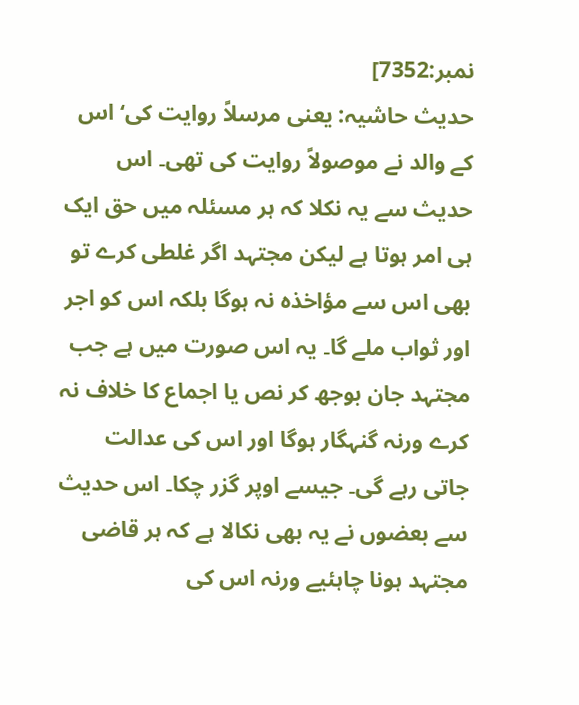نمبر:7352]
حدیث حاشیہ: یعنی مرسلاً روایت کی‘ اس کے والد نے موصولاً روایت کی تھی۔ اس حدیث سے یہ نکلا کہ ہر مسئلہ میں حق ایک ہی امر ہوتا ہے لیکن مجتہد اگر غلطی کرے تو بھی اس سے مؤاخذہ نہ ہوگا بلکہ اس کو اجر اور ثواب ملے گا۔ یہ اس صورت میں ہے جب مجتہد جان بوجھ کر نص یا اجماع کا خلاف نہ کرے ورنہ گنہگار ہوگا اور اس کی عدالت جاتی رہے گی۔ جیسے اوپر گزر چکا۔ اس حدیث سے بعضوں نے یہ بھی نکالا ہے کہ ہر قاضی مجتہد ہونا چاہئیے ورنہ اس کی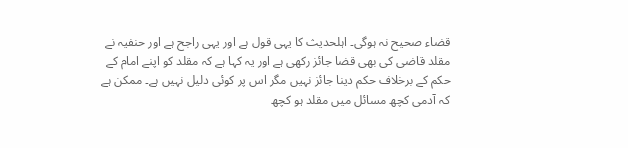قضاء صحیح نہ ہوگی۔ اہلحدیث کا یہی قول ہے اور یہی راجح ہے اور حنفیہ نے مقلد قاضی کی بھی قضا جائز رکھی ہے اور یہ کہا ہے کہ مقلد کو اپنے امام کے حکم کے برخلاف حکم دینا جائز نہیں مگر اس پر کوئی دلیل نہیں ہے۔ ممکن ہے کہ آدمی کچھ مسائل میں مقلد ہو کچھ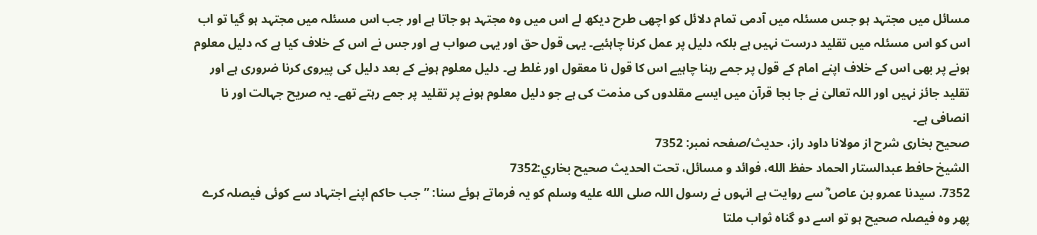مسائل میں مجتہد ہو جس مسئلہ میں آدمی تمام دلائل کو اچھی طرح دیکھ لے اس میں وہ مجتہد ہو جاتا ہے اور جب اس مسئلہ میں مجتہد ہو گیا تو اب اس کو اس مسئلہ میں تقلید درست نہیں ہے بلکہ دلیل پر عمل کرنا چاہئیے۔ یہی قول حق اور یہی صواب ہے اور جس نے اس کے خلاف کیا ہے کہ دلیل معلوم ہونے پر بھی اس کے خلاف اپنے امام کے قول پر جمے رہنا چاہیے اس کا قول نا معقول اور غلط ہے۔ دلیل معلوم ہونے کے بعد دلیل کی پیروی کرنا ضروری ہے اور تقلید جائز نہیں اور اللہ تعالیٰ نے جا بجا قرآن میں ایسے مقلدوں کی مذمت کی ہے جو دلیل معلوم ہونے پر تقلید پر جمے رہتے تھے۔ یہ صریح جہالت اور نا انصافی ہے۔
صحیح بخاری شرح از مولانا داود راز، حدیث/صفحہ نمبر: 7352
الشيخ حافط عبدالستار الحماد حفظ الله، فوائد و مسائل، تحت الحديث صحيح بخاري:7352
7352. سیدنا عمرو بن عاص ؓ سے روایت ہے انہوں نے رسول اللہ صلى الله عليه وسلم کو یہ فرماتے ہوئے سنا: ”جب حاکم اپنے اجتہاد سے کوئی فیصلہ کرے پھر وہ فیصلہ صحیح ہو تو اسے دو گناہ ثواب ملتا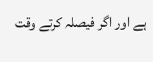ہے اور اگر فیصلہ کرتے وقت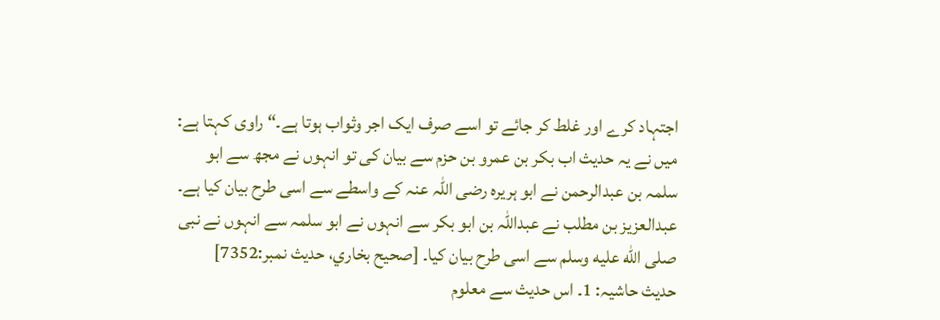اجتہاد کرے اور غلط کر جائے تو اسے صرف ایک اجر وثواب ہوتا ہے۔“ راوی کہتا ہے: میں نے یہ حدیث اب بکر بن عمرو بن حزم سے بیان کی تو انہوں نے مجھ سے ابو سلمہ بن عبدالرحمن نے ابو ہریرہ رضی اللہ عنہ کے واسطے سے اسی طرح بیان کیا ہے۔ عبدالعزیز بن مطلب نے عبداللہ بن ابو بکر سے انہوں نے ابو سلمہ سے انہوں نے نبی صلى الله عليه وسلم سے اسی طرح بیان کیا۔ [صحيح بخاري، حديث نمبر:7352]
حدیث حاشیہ: 1۔ اس حدیث سے معلوم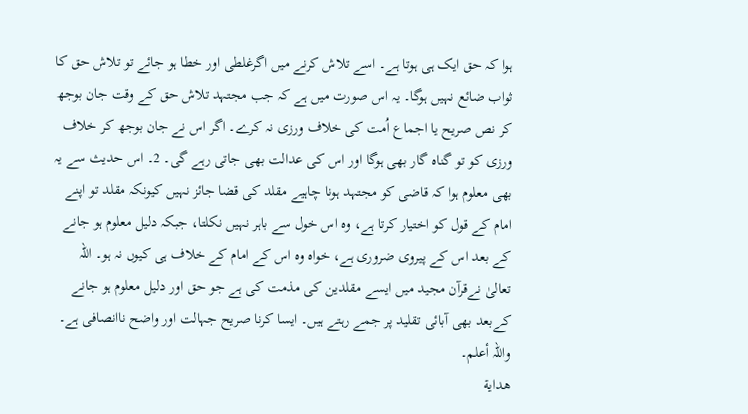ہوا کہ حق ایک ہی ہوتا ہے۔ اسے تلاش کرنے میں اگرغلطی اور خطا ہو جائے تو تلاش حق کا ثواب ضائع نہیں ہوگا۔ یہ اس صورت میں ہے کہ جب مجتہد تلاش حق کے وقت جان بوجھ کر نص صریح یا اجماع اُمت کی خلاف ورزی نہ کرے۔ اگر اس نے جان بوجھ کر خلاف ورزی کو تو گناہ گار بھی ہوگا اور اس کی عدالت بھی جاتی رہے گی۔ 2۔ اس حدیث سے یہ بھی معلوم ہوا کہ قاضی کو مجتہد ہونا چاہیے مقلد کی قضا جائز نہیں کیونکہ مقلد تو اپنے امام کے قول کو اختیار کرتا ہے، وہ اس خول سے باہر نہیں نکلتا، جبکہ دلیل معلوم ہو جانے کے بعد اس کے پیروی ضروری ہے، خواہ وہ اس کے امام کے خلاف ہی کیوں نہ ہو۔ اللہ تعالیٰ نےقرآن مجید میں ایسے مقلدین کی مذمت کی ہے جو حق اور دلیل معلوم ہو جانے کےبعد بھی آبائی تقلید پر جمے رہتے ہیں۔ ایسا کرنا صریح جہالت اور واضح ناانصافی ہے۔ واللہ أعلم۔
هداية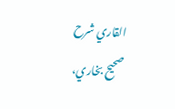القاري شرح صحيح بخاري،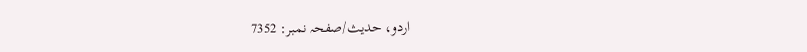اردو، حدیث/صفحہ نمبر: 7352